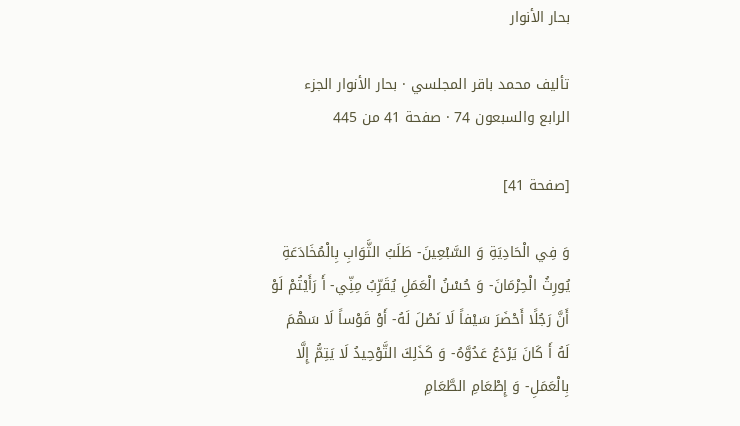بحار الأنوار

تأليف محمد باقر المجلسي · بحار الأنوار الجزء الرابع والسبعون 74 · صفحة 41 من 445

[صفحة 41]

وَ فِي الْحَادِيَةِ وَ السَّبْعِينَ- طَلَبُ الثَّوَابِ بِالْمُخَادَعَةِ يُورِثُ الْحِرْمَانَ- وَ حُسْنُ الْعَمَلِ يُقَرِّبُ مِنِّي- أَ رَأَيْتُمْ لَوْ أَنَّ رَجُلًا أَحْضَرَ سَيْفاً لَا نَصْلَ لَهُ- أَوْ قَوْساً لَا سَهْمَ لَهُ أَ كَانَ يَرْدَعُ عَدُوَّهُ- وَ كَذَلِكَ التَّوْحِيدُ لَا يَتِمُّ إِلَّا بِالْعَمَلِ- وَ إِطْعَامِ الطَّعَامِ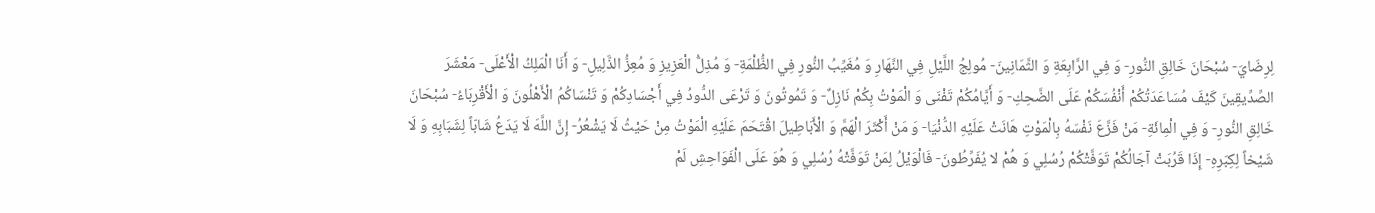لِرِضَايَ- سُبْحَانَ خَالِقِ النُّورِ- وَ فِي الرَّابِعَةِ وَ الثَّمَانِينَ- مُولِجُ اللَّيْلِ فِي النَّهَارِ وَ مُغَيِّبُ النُّورِ فِي الظُّلْمَةِ- وَ مُذِلُّ الْعَزِيزِ وَ مُعِزُّ الذَّلِيلِ- وَ أَنَا الْمَلِكُ الْأَعْلَى- مَعْشَرَ الصِّدِّيقِينَ كَيْفَ مُسَاعَدَتُكُمْ أَنْفُسَكُمْ عَلَى الضَّحِكِ- وَ أَيَّامُكُمْ تَفْنَى وَ الْمَوْتُ بِكُمْ نَازِلٌ- وَ تَمُوتُونَ وَ تَرْعَى الدُّودُ فِي أَجْسَادِكُمْ وَ تَنْسَاكُمُ الْأَهْلُونَ وَ الْأَقْرِبَاءُ- سُبْحَانَ خَالِقِ النُّورِ- وَ فِي الْمِائَةِ- مَنْ فَزَّعَ نَفْسَهُ بِالْمَوْتِ هَانَتْ عَلَيْهِ الدُّنْيَا- وَ مَنْ أَكْثَرَ الْهَمَّ وَ الْأَبَاطِيلَ اقْتَحَمَ عَلَيْهِ الْمَوْتُ مِنْ حَيْثُ لَا يَشْعُرُ- إِنَّ اللَّهَ لَا يَدَعُ شَابّاً لِشَبَابِهِ وَ لَا شَيْخاً لِكِبَرِهِ- إِذَا قَرُبَتْ آجَالُكُمْ تَوَفَّتْكُمْ رُسُلِي وَ هُمْ لا يُفَرِّطُونَ- فَالْوَيْلُ لِمَنْ تَوَفَّتْهُ رُسُلِي وَ هُوَ عَلَى الْفَوَاحِشِ لَمْ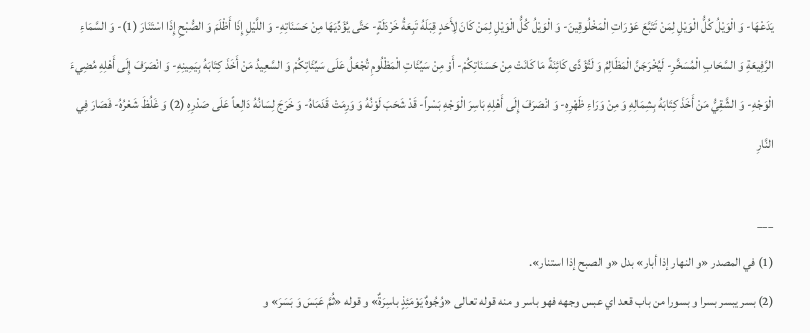يَدَعْهَا- وَ الْوَيْلُ كُلُّ الْوَيْلِ لِمَنْ تَتَبَّعَ عَوْرَاتِ الْمَخْلُوقِينَ- وَ الْوَيْلُ كُلُّ الْوَيْلِ لِمَنْ كَانَ لِأَحَدٍ قِبَلَهُ تَبِعَةُ خَرْدَلَةٍ- حَتَّى يُؤَدِّيَهَا مِنْ حَسَنَاتِهِ- وَ اللَّيْلِ إِذَا أَظْلَمَ وَ الصُّبْحِ إِذَا اسْتَنَارَ (1)- وَ السَّمَاءِ الرَّفِيعَةِ وَ السَّحَابِ الْمُسَخَّرِ- لَيُخْرَجَنَّ الْمَظَالِمُ وَ لَتُؤَدَّى كَائِنَةً مَا كَانَتْ مِنْ حَسَنَاتِكُمْ- أَوْ مِنْ سَيِّئَاتِ الْمَظْلُومِ تُجْعَلُ عَلَى سَيِّئَاتِكُمْ وَ السَّعِيدُ مَنْ أَخَذَ كِتَابَهُ بِيَمِينِهِ- وَ انْصَرَفَ إِلَى أَهْلِهِ مُضِيءَ الْوَجْهِ- وَ الشَّقِيُّ مَنْ أَخَذَ كِتَابَهُ بِشِمَالِهِ وَ مِنْ وَرَاءِ ظَهْرِهِ- وَ انْصَرَفَ إِلَى أَهْلِهِ بَاسِرَ الْوَجْهِ بَسْراً- قَدْ شَحَبَ لَوْنُهُ وَ وَرِمَتْ قَدَمَاهُ- وَ خَرَجَ لِسَانُهُ دَالِعاً عَلَى صَدْرِهِ (2) وَ غَلُظَ شَعْرُهُ- فَصَارَ فِي النَّارِ

___
(1) في المصدر «و النهار إذا أبار» بدل «و الصبح إذا استنار».
(2) بسر يبسر بسرا و بسورا من باب قعد اي عبس وجهه فهو باسر و منه قوله تعالى «وُجُوهٌ يَوْمَئِذٍ باسِرَةٌ» و قوله «ثُمَّ عَبَسَ وَ بَسَرَ» و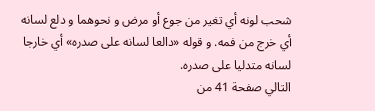شحب لونه أي تغير من جوع أو مرض و نحوهما و دلع لسانه أي خرج من فمه. و قوله «دالعا لسانه على صدره» أي خارجا لسانه متدليا على صدره.
التالي صفحة 41 من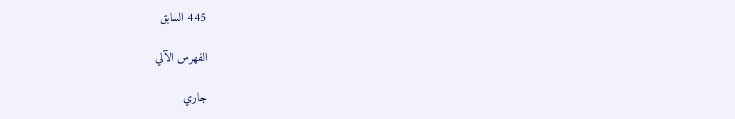445 السابق

الفهرس الآلي

جاري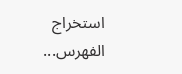استخراج الفهرس...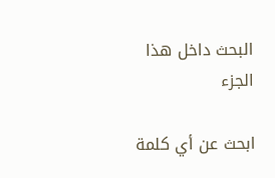البحث داخل هذا الجزء

ابحث عن أي كلمة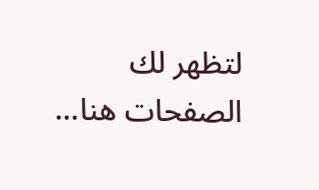لتظهر لك الصفحات هنا...